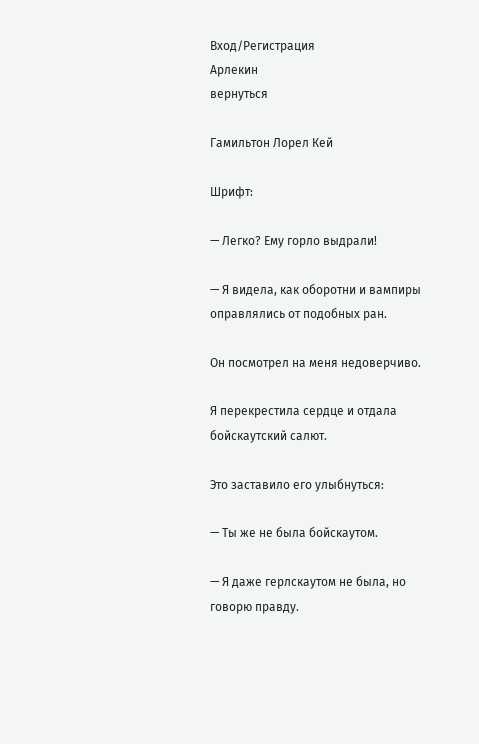Вход/Регистрация
Арлекин
вернуться

Гамильтон Лорел Кей

Шрифт:

— Легко? Ему горло выдрали!

— Я видела, как оборотни и вампиры оправлялись от подобных ран.

Он посмотрел на меня недоверчиво.

Я перекрестила сердце и отдала бойскаутский салют.

Это заставило его улыбнуться:

— Ты же не была бойскаутом.

— Я даже герлскаутом не была, но говорю правду.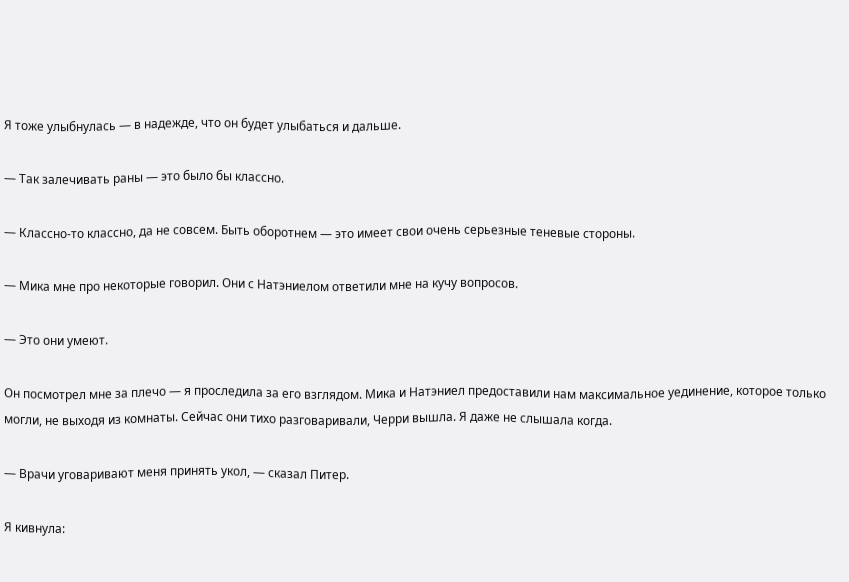Я тоже улыбнулась — в надежде, что он будет улыбаться и дальше.

— Так залечивать раны — это было бы классно.

— Классно-то классно, да не совсем. Быть оборотнем — это имеет свои очень серьезные теневые стороны.

— Мика мне про некоторые говорил. Они с Натэниелом ответили мне на кучу вопросов.

— Это они умеют.

Он посмотрел мне за плечо — я проследила за его взглядом. Мика и Натэниел предоставили нам максимальное уединение, которое только могли, не выходя из комнаты. Сейчас они тихо разговаривали, Черри вышла. Я даже не слышала когда.

— Врачи уговаривают меня принять укол, — сказал Питер.

Я кивнула: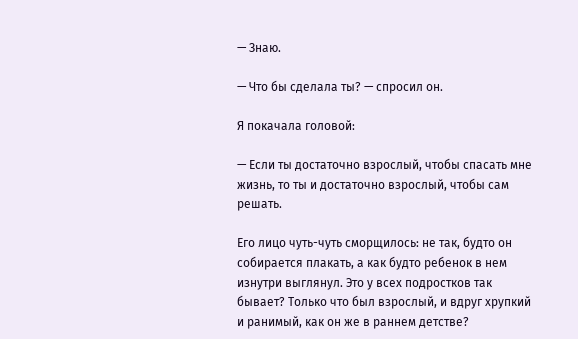— Знаю.

— Что бы сделала ты? — спросил он.

Я покачала головой:

— Если ты достаточно взрослый, чтобы спасать мне жизнь, то ты и достаточно взрослый, чтобы сам решать.

Его лицо чуть-чуть сморщилось: не так, будто он собирается плакать, а как будто ребенок в нем изнутри выглянул. Это у всех подростков так бывает? Только что был взрослый, и вдруг хрупкий и ранимый, как он же в раннем детстве?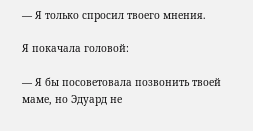— Я только спросил твоего мнения.

Я покачала головой:

— Я бы посоветовала позвонить твоей маме, но Эдуард не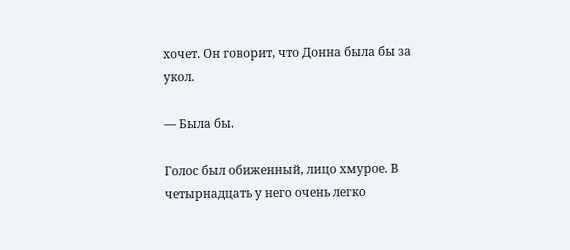хочет. Он говорит, что Донна была бы за укол.

— Была бы.

Голос был обиженный, лицо хмурое. В четырнадцать у него очень легко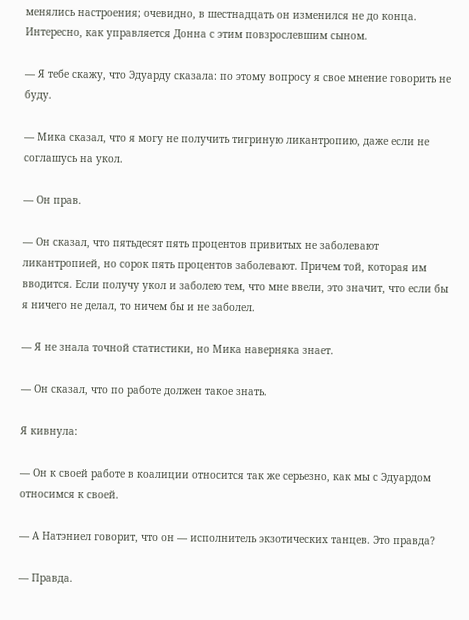менялись настроения; очевидно, в шестнадцать он изменился не до конца. Интересно, как управляется Донна с этим повзрослевшим сыном.

— Я тебе скажу, что Эдуарду сказала: по этому вопросу я свое мнение говорить не буду.

— Мика сказал, что я могу не получить тигриную ликантропию, даже если не соглашусь на укол.

— Он прав.

— Он сказал, что пятьдесят пять процентов привитых не заболевают ликантропией, но сорок пять процентов заболевают. Причем той, которая им вводится. Если получу укол и заболею тем, что мне ввели, это значит, что если бы я ничего не делал, то ничем бы и не заболел.

— Я не знала точной статистики, но Мика наверняка знает.

— Он сказал, что по работе должен такое знать.

Я кивнула:

— Он к своей работе в коалиции относится так же серьезно, как мы с Эдуардом относимся к своей.

— А Натэниел говорит, что он — исполнитель экзотических танцев. Это правда?

— Правда.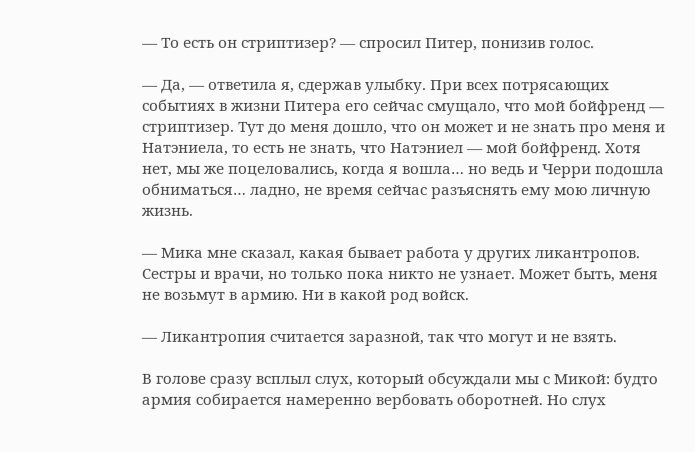— То есть он стриптизер? — спросил Питер, понизив голос.

— Да, — ответила я, сдержав улыбку. При всех потрясающих событиях в жизни Питера его сейчас смущало, что мой бойфренд — стриптизер. Тут до меня дошло, что он может и не знать про меня и Натэниела, то есть не знать, что Натэниел — мой бойфренд. Хотя нет, мы же поцеловались, когда я вошла… но ведь и Черри подошла обниматься… ладно, не время сейчас разъяснять ему мою личную жизнь.

— Мика мне сказал, какая бывает работа у других ликантропов. Сестры и врачи, но только пока никто не узнает. Может быть, меня не возьмут в армию. Ни в какой род войск.

— Ликантропия считается заразной, так что могут и не взять.

В голове сразу всплыл слух, который обсуждали мы с Микой: будто армия собирается намеренно вербовать оборотней. Но слух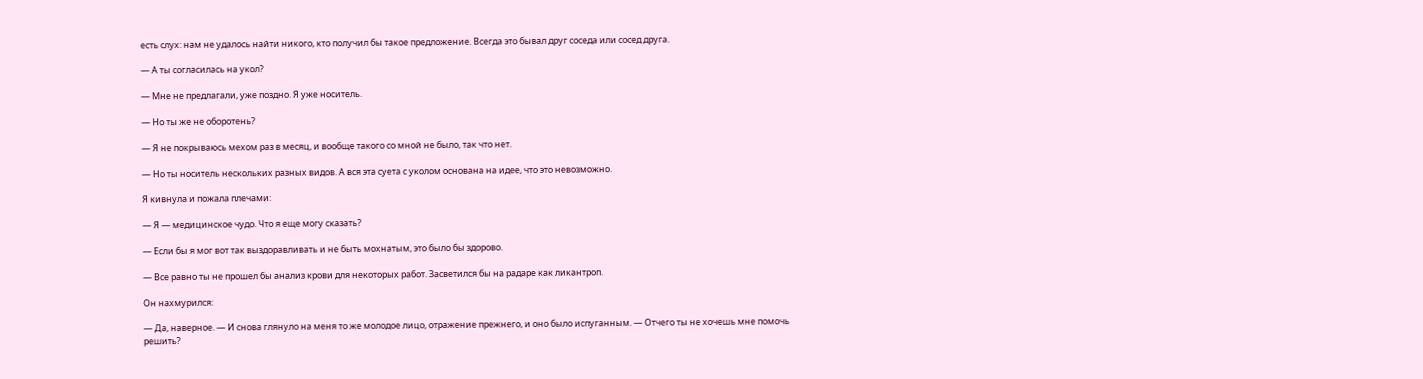есть слух: нам не удалось найти никого, кто получил бы такое предложение. Всегда это бывал друг соседа или сосед друга.

— А ты согласилась на укол?

— Мне не предлагали, уже поздно. Я уже носитель.

— Но ты же не оборотень?

— Я не покрываюсь мехом раз в месяц, и вообще такого со мной не было, так что нет.

— Но ты носитель нескольких разных видов. А вся эта суета с уколом основана на идее, что это невозможно.

Я кивнула и пожала плечами:

— Я — медицинское чудо. Что я еще могу сказать?

— Если бы я мог вот так выздоравливать и не быть мохнатым, это было бы здорово.

— Все равно ты не прошел бы анализ крови для некоторых работ. Засветился бы на радаре как ликантроп.

Он нахмурился:

— Да, наверное. — И снова глянуло на меня то же молодое лицо, отражение прежнего, и оно было испуганным. — Отчего ты не хочешь мне помочь решить?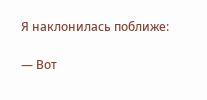Я наклонилась поближе:

— Вот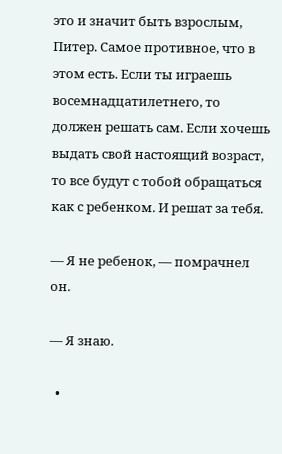это и значит быть взрослым, Питер. Самое противное, что в этом есть. Если ты играешь восемнадцатилетнего, то должен решать сам. Если хочешь выдать свой настоящий возраст, то все будут с тобой обращаться как с ребенком. И решат за тебя.

— Я не ребенок, — помрачнел он.

— Я знаю.

  •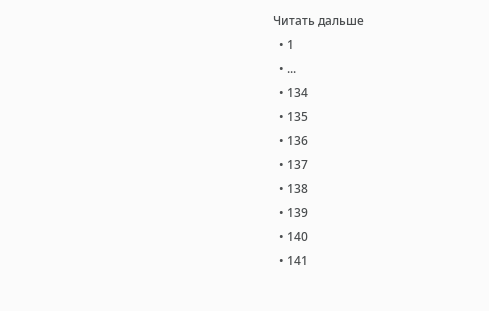Читать дальше
  • 1
  • ...
  • 134
  • 135
  • 136
  • 137
  • 138
  • 139
  • 140
  • 141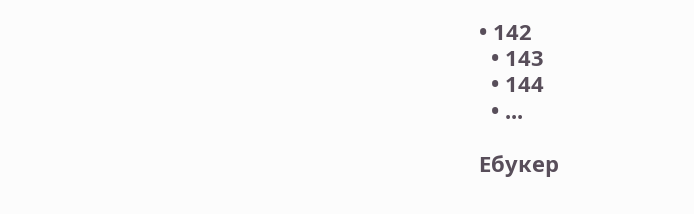• 142
  • 143
  • 144
  • ...

Ебукер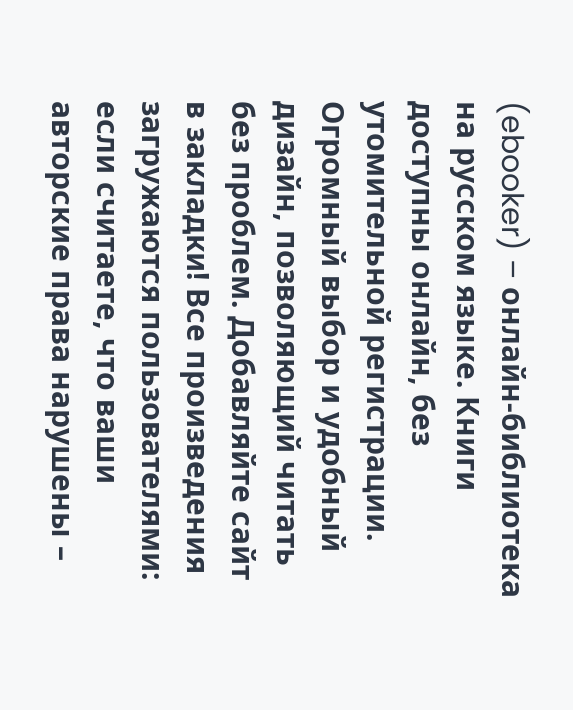(ebooker) – онлайн-библиотека на русском языке. Книги доступны онлайн, без утомительной регистрации. Огромный выбор и удобный дизайн, позволяющий читать без проблем. Добавляйте сайт в закладки! Все произведения загружаются пользователями: если считаете, что ваши авторские права нарушены –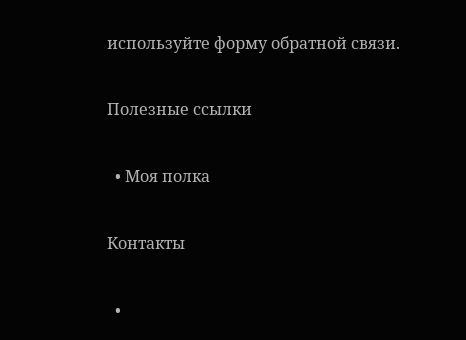используйте форму обратной связи.

Полезные ссылки

  • Моя полка

Контакты

  •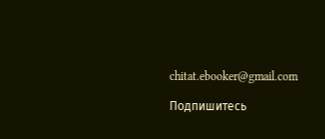chitat.ebooker@gmail.com

Подпишитесь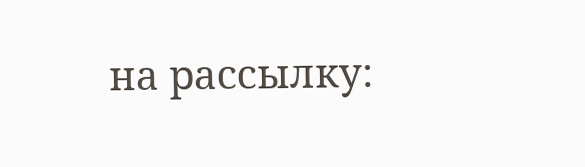на рассылку: